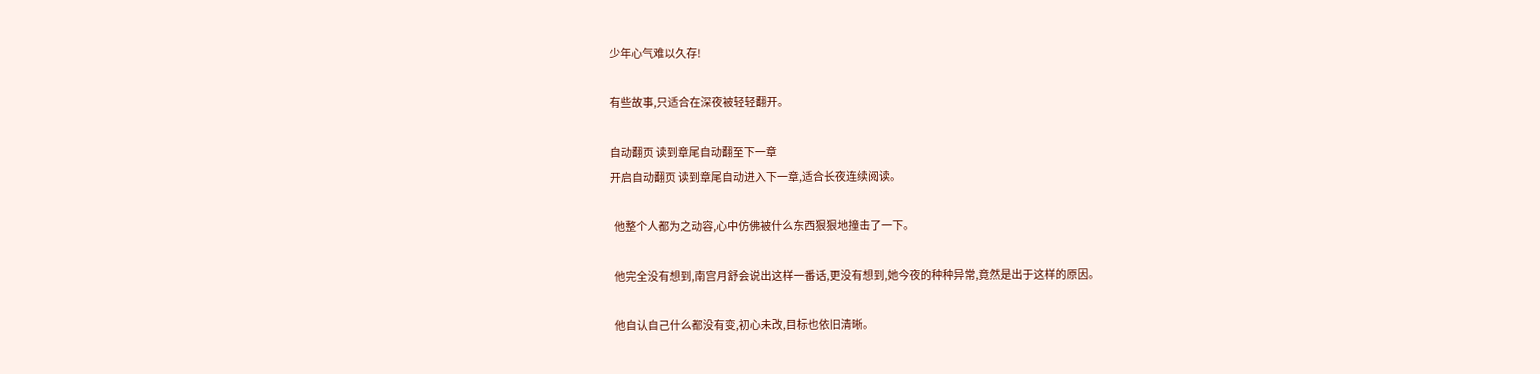少年心气难以久存!

有些故事,只适合在深夜被轻轻翻开。

自动翻页 读到章尾自动翻至下一章
开启自动翻页 读到章尾自动进入下一章,适合长夜连续阅读。

  他整个人都为之动容,心中仿佛被什么东西狠狠地撞击了一下。

  他完全没有想到,南宫月舒会说出这样一番话,更没有想到,她今夜的种种异常,竟然是出于这样的原因。

  他自认自己什么都没有变,初心未改,目标也依旧清晰。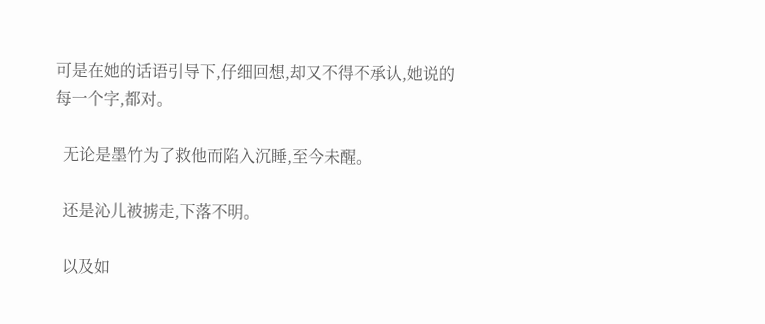可是在她的话语引导下,仔细回想,却又不得不承认,她说的每一个字,都对。

  无论是墨竹为了救他而陷入沉睡,至今未醒。

  还是沁儿被掳走,下落不明。

  以及如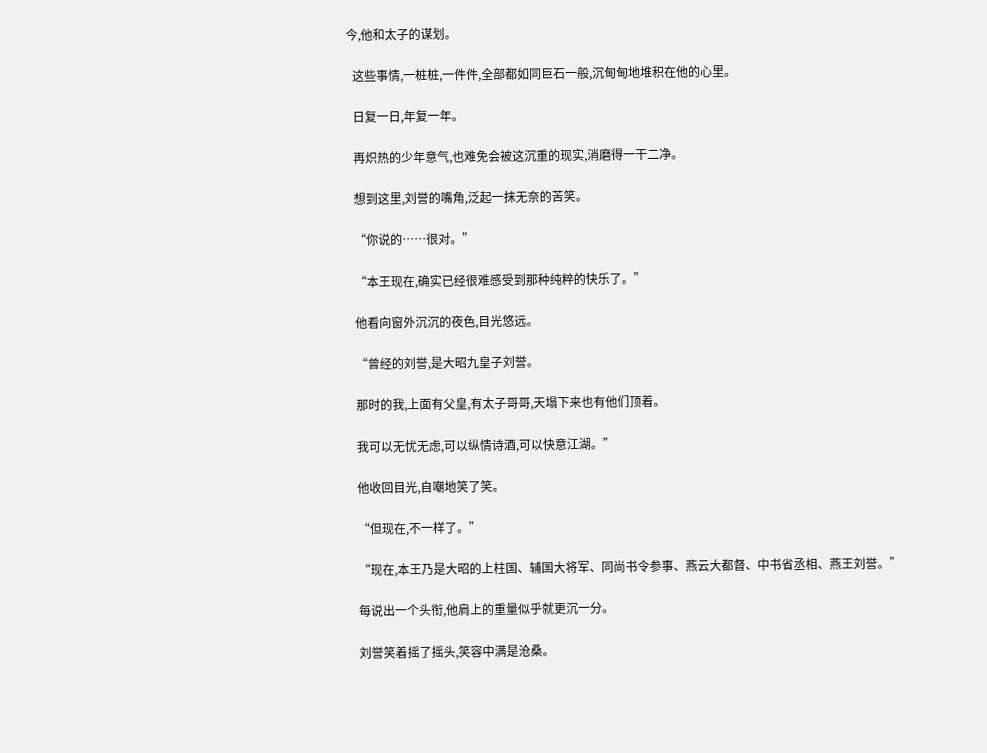今,他和太子的谋划。

  这些事情,一桩桩,一件件,全部都如同巨石一般,沉甸甸地堆积在他的心里。

  日复一日,年复一年。

  再炽热的少年意气,也难免会被这沉重的现实,消磨得一干二净。

  想到这里,刘誉的嘴角,泛起一抹无奈的苦笑。

  “你说的……很对。”

  “本王现在,确实已经很难感受到那种纯粹的快乐了。”

  他看向窗外沉沉的夜色,目光悠远。

  “曾经的刘誉,是大昭九皇子刘誉。

  那时的我,上面有父皇,有太子哥哥,天塌下来也有他们顶着。

  我可以无忧无虑,可以纵情诗酒,可以快意江湖。”

  他收回目光,自嘲地笑了笑。

  “但现在,不一样了。”

  “现在,本王乃是大昭的上柱国、辅国大将军、同尚书令参事、燕云大都督、中书省丞相、燕王刘誉。”

  每说出一个头衔,他肩上的重量似乎就更沉一分。

  刘誉笑着摇了摇头,笑容中满是沧桑。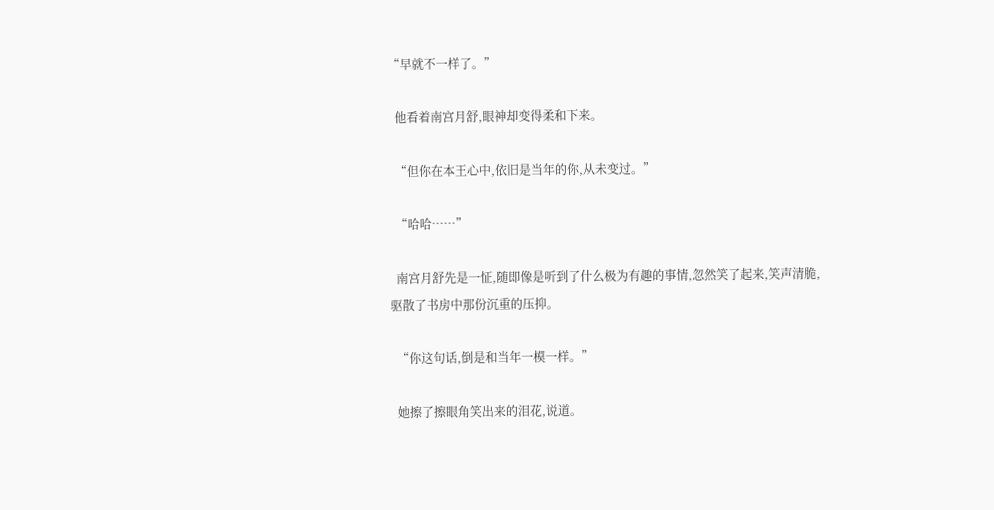“早就不一样了。”

  他看着南宫月舒,眼神却变得柔和下来。

  “但你在本王心中,依旧是当年的你,从未变过。”

  “哈哈……”

  南宫月舒先是一怔,随即像是听到了什么极为有趣的事情,忽然笑了起来,笑声清脆,驱散了书房中那份沉重的压抑。

  “你这句话,倒是和当年一模一样。”

  她擦了擦眼角笑出来的泪花,说道。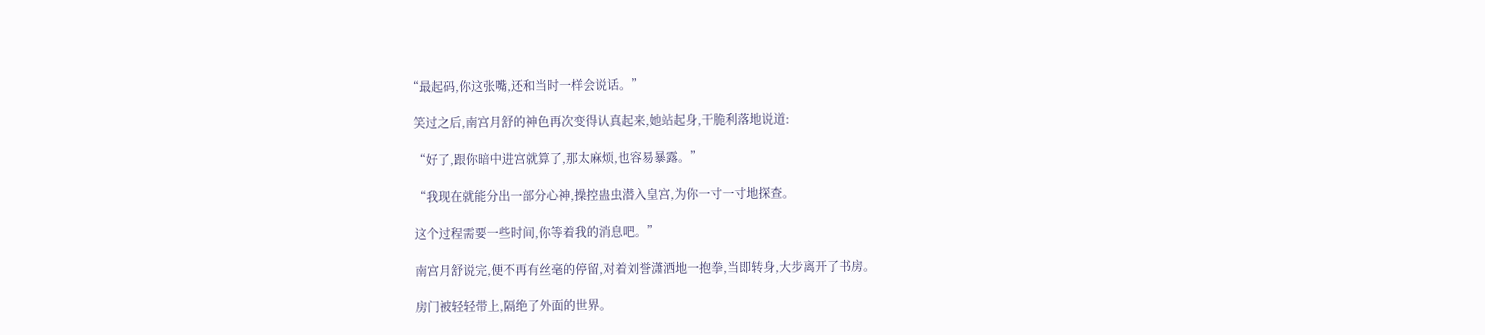“最起码,你这张嘴,还和当时一样会说话。”

  笑过之后,南宫月舒的神色再次变得认真起来,她站起身,干脆利落地说道:

  “好了,跟你暗中进宫就算了,那太麻烦,也容易暴露。”

  “我现在就能分出一部分心神,操控蛊虫潜入皇宫,为你一寸一寸地探查。

  这个过程需要一些时间,你等着我的消息吧。”

  南宫月舒说完,便不再有丝毫的停留,对着刘誉潇洒地一抱拳,当即转身,大步离开了书房。

  房门被轻轻带上,隔绝了外面的世界。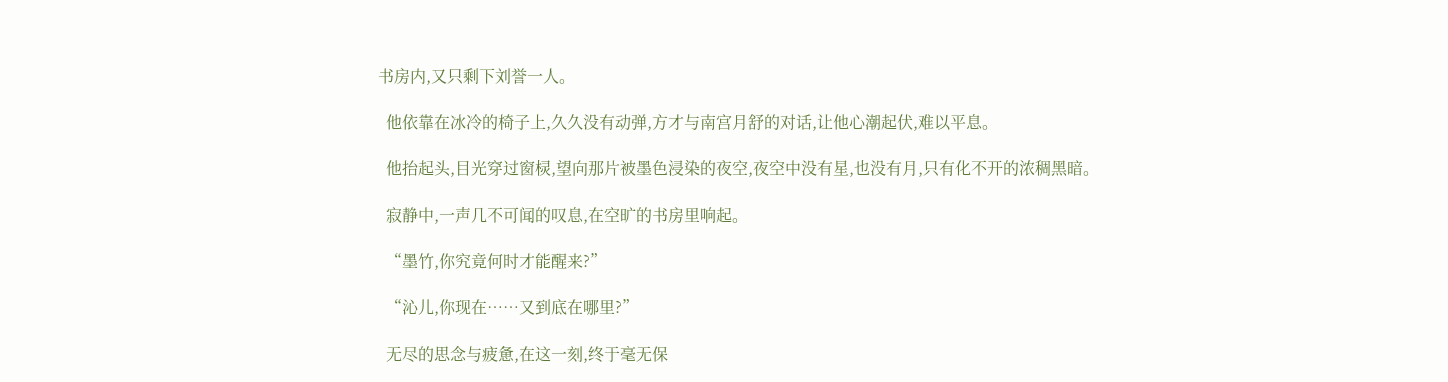书房内,又只剩下刘誉一人。

  他依靠在冰冷的椅子上,久久没有动弹,方才与南宫月舒的对话,让他心潮起伏,难以平息。

  他抬起头,目光穿过窗棂,望向那片被墨色浸染的夜空,夜空中没有星,也没有月,只有化不开的浓稠黑暗。

  寂静中,一声几不可闻的叹息,在空旷的书房里响起。

  “墨竹,你究竟何时才能醒来?”

  “沁儿,你现在……又到底在哪里?”

  无尽的思念与疲惫,在这一刻,终于毫无保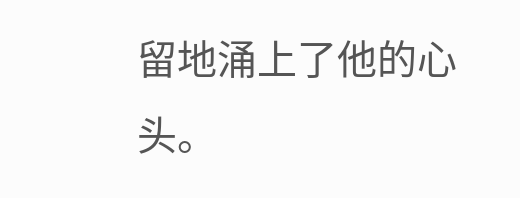留地涌上了他的心头。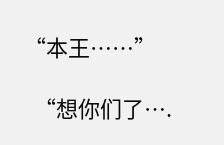“本王……”

  “想你们了….